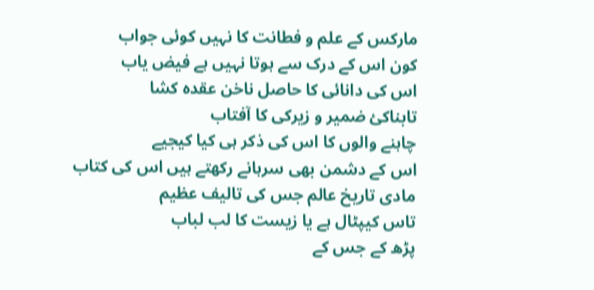مارکس کے علم و فطانت کا نہیں کوئی جواب
کون اس کے درک سے ہوتا نہیں ہے فیض یاب
اس کی دانائی کا حاصل ناخن عقدہ کشا
تابناکئ ضمیر و زیرکی کا آفتاب
چاہنے والوں کا اس کی ذکر ہی کیا کیجیے
اس کے دشمن بھی سرہانے رکھتے ہیں اس کی کتاب
مادی تاریخ عالم جس کی تالیف عظیم
تاس کیپٹال ہے یا زیست کا لب لباب
پڑھ کے جس کے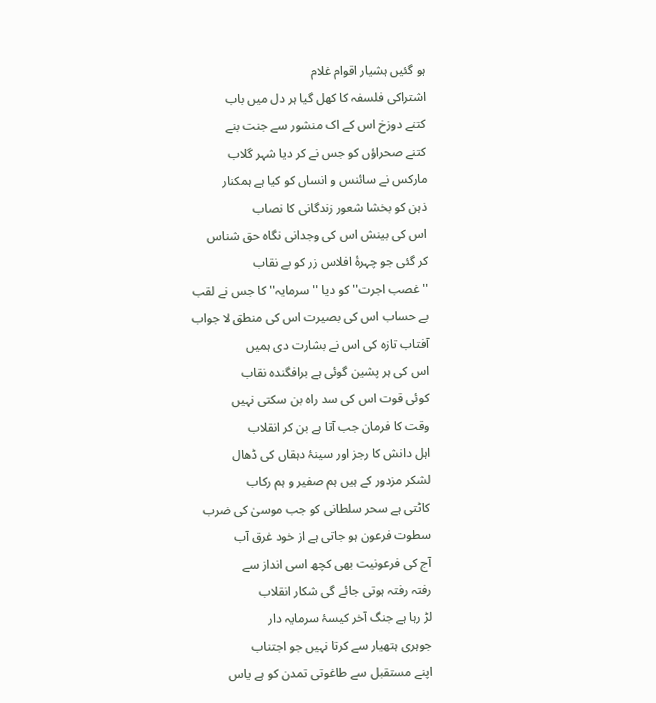ہو گئیں ہشیار اقوام غلام
اشتراکی فلسفہ کا کھل گیا ہر دل میں باب
کتنے دوزخ اس کے اک منشور سے جنت بنے
کتنے صحراؤں کو جس نے کر دیا شہر گلاب
مارکس نے سائنس و انساں کو کیا ہے ہمکنار
ذہن کو بخشا شعور زندگانی کا نصاب
اس کی بینش اس کی وجدانی نگاہ حق شناس
کر گئی جو چہرۂ افلاس زر کو بے نقاب
''غصب اجرت'' کو دیا ''سرمایہ'' کا جس نے لقب
بے حساب اس کی بصیرت اس کی منطق لا جواب
آفتاب تازہ کی اس نے بشارت دی ہمیں
اس کی ہر پشین گوئی ہے برافگندہ نقاب
کوئی قوت اس کی سد راہ بن سکتی نہیں
وقت کا فرمان جب آتا ہے بن کر انقلاب
اہل دانش کا رجز اور سینۂ دہقاں کی ڈھال
لشکر مزدور کے ہیں ہم صفیر و ہم رکاب
کاٹتی ہے سحر سلطانی کو جب موسیٰ کی ضرب
سطوت فرعون ہو جاتی ہے از خود غرق آب
آج کی فرعونیت بھی کچھ اسی انداز سے
رفتہ رفتہ ہوتی جائے گی شکار انقلاب
لڑ رہا ہے جنگ آخر کیسۂ سرمایہ دار
جوہری ہتھیار سے کرتا نہیں جو اجتناب
اپنے مستقبل سے طاغوتی تمدن کو ہے یاس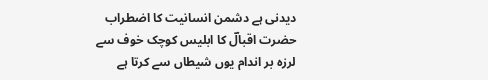دیدنی ہے دشمن انسانیت کا اضطراب
حضرت اقبالؔ کا ابلیس کوچک خوف سے
لرزہ بر اندام یوں شیطاں سے کرتا ہے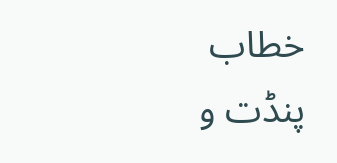خطاب
پنڈت و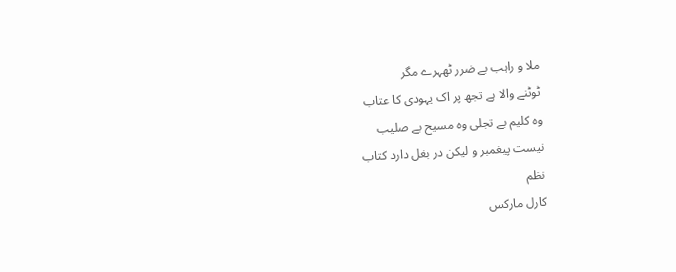ملا و راہب بے ضرر ٹھہرے مگر
ٹوٹنے والا ہے تجھ پر اک یہودی کا عتاب
وہ کلیم بے تجلی وہ مسیح بے صلیب
نیست پیغمبر و لیکن در بغل دارد کتاب
نظم
کارل مارکس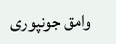وامق جونپوری